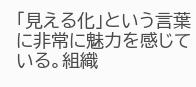「見える化」という言葉に非常に魅力を感じている。組織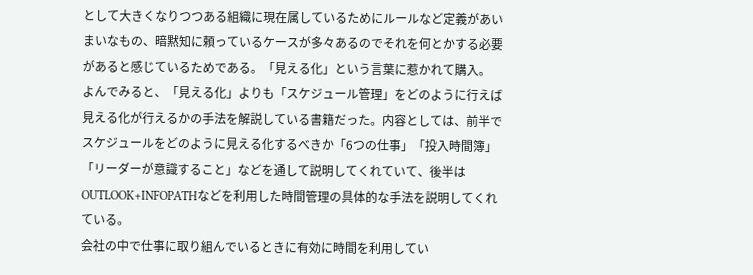として大きくなりつつある組織に現在属しているためにルールなど定義があいまいなもの、暗黙知に頼っているケースが多々あるのでそれを何とかする必要があると感じているためである。「見える化」という言葉に惹かれて購入。
よんでみると、「見える化」よりも「スケジュール管理」をどのように行えば見える化が行えるかの手法を解説している書籍だった。内容としては、前半でスケジュールをどのように見える化するべきか「6つの仕事」「投入時間簿」「リーダーが意識すること」などを通して説明してくれていて、後半はOUTLOOK+INFOPATHなどを利用した時間管理の具体的な手法を説明してくれている。
会社の中で仕事に取り組んでいるときに有効に時間を利用してい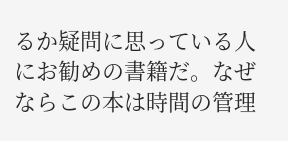るか疑問に思っている人にお勧めの書籍だ。なぜならこの本は時間の管理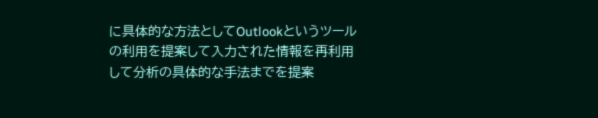に具体的な方法としてOutlookというツールの利用を提案して入力された情報を再利用して分析の具体的な手法までを提案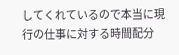してくれているので本当に現行の仕事に対する時間配分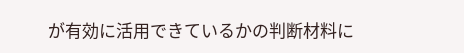が有効に活用できているかの判断材料に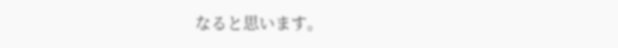なると思います。